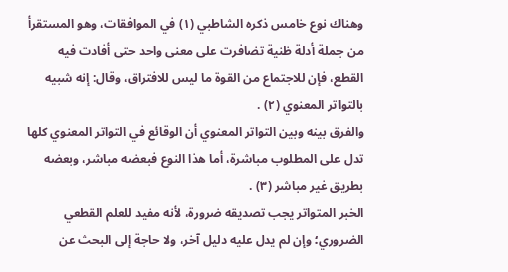وهناك نوع خامس ذكره الشاطبي (١) في الموافقات، وهو المستقرأ من جملة أدلة ظنية تضافرت على معنى واحد حتى أفادت فيه القطع، فإن للاجتماع من القوة ما ليس للافتراق، وقال: إنه شبيه بالتواتر المعنوي (٢) .
والفرق بينه وبين التواتر المعنوي أن الوقائع في التواتر المعنوي كلها تدل على المطلوب مباشرة، أما هذا النوع فبعضه مباشر، وبعضه بطريق غير مباشر (٣) .
الخبر المتواتر يجب تصديقه ضرورة، لأنه مفيد للعلم القطعي الضروري؛ وإن لم يدل عليه دليل آخر، ولا حاجة إلى البحث عن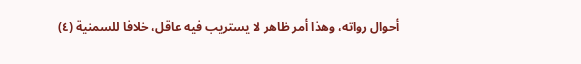أحوال رواته، وهذا أمر ظاهر لا يستريب فيه عاقل، خلافا للسمنية (٤)